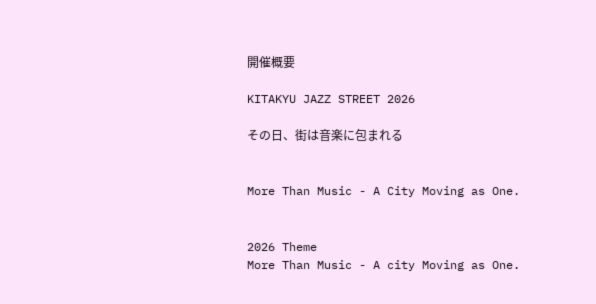開催概要

KITAKYU JAZZ STREET 2026

その日、街は音楽に包まれる


More Than Music - A City Moving as One.


2026 Theme
More Than Music - A city Moving as One.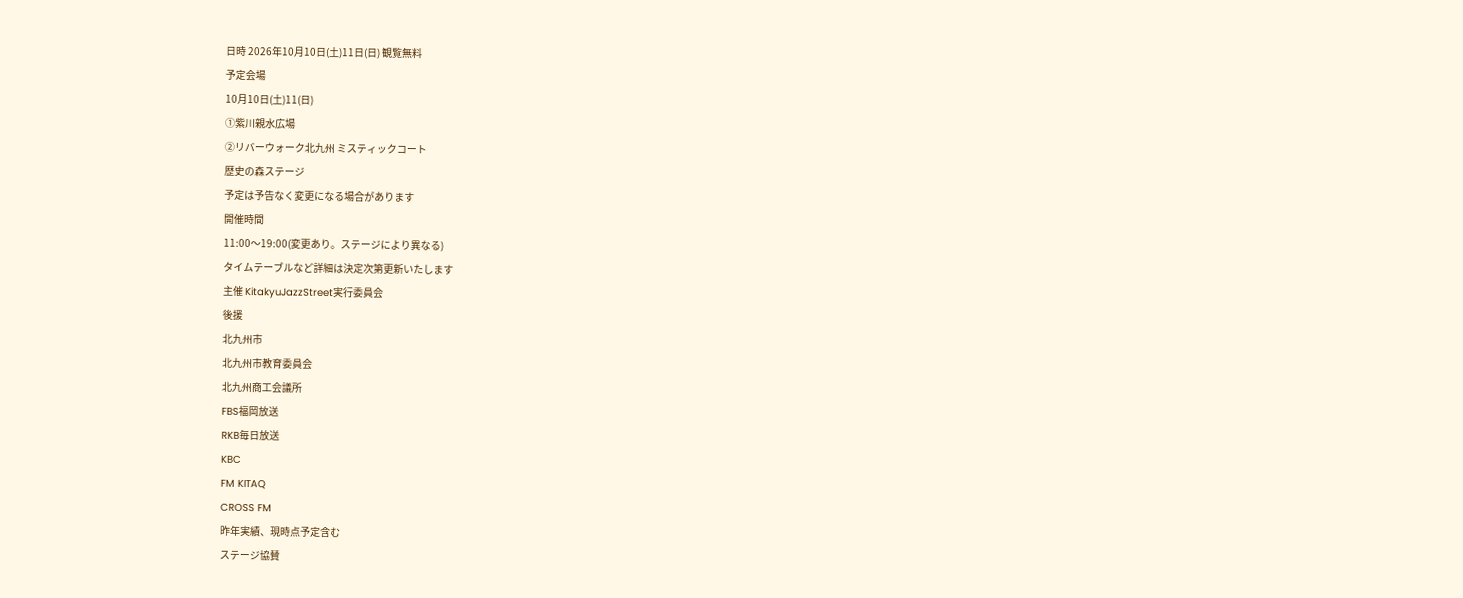日時 2026年10月10日(土)11日(日) 観覧無料
予定会場
10月10日(土)11(日)
①紫川親水広場
②リバーウォーク北九州 ミスティックコート
歴史の森ステージ
予定は予告なく変更になる場合があります
開催時間
11:00〜19:00(変更あり。ステージにより異なる)
タイムテーブルなど詳細は決定次第更新いたします
主催 KitakyuJazzStreet実行委員会
後援
北九州市
北九州市教育委員会
北九州商工会議所
FBS福岡放送
RKB毎日放送
KBC
FM KITAQ
CROSS FM
昨年実績、現時点予定含む
ステージ協賛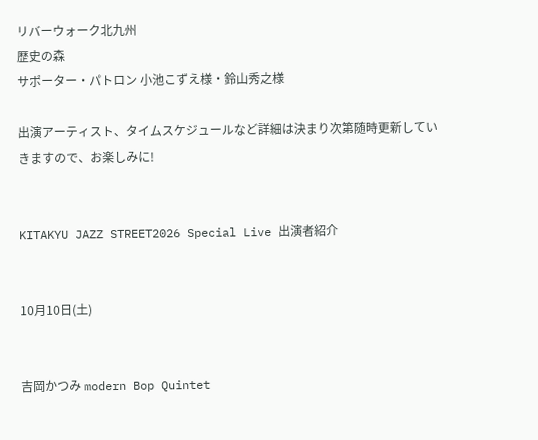リバーウォーク北九州
歴史の森
サポーター・パトロン 小池こずえ様・鈴山秀之様

出演アーティスト、タイムスケジュールなど詳細は決まり次第随時更新していきますので、お楽しみに!


KITAKYU JAZZ STREET2026 Special Live 出演者紹介


10月10日(土)


吉岡かつみ modern Bop Quintet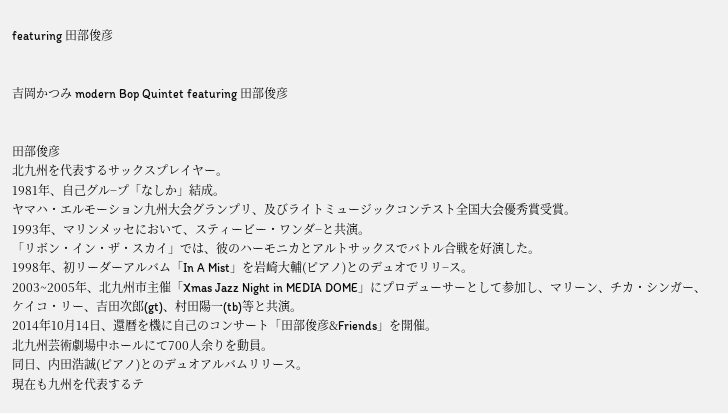featuring 田部俊彦


吉岡かつみ modern Bop Quintet featuring 田部俊彦


田部俊彦
北九州を代表するサックスプレイヤー。
1981年、自己グル−プ「なしか」結成。
ヤマハ・エルモーション九州大会グランプリ、及びライトミュージックコンテスト全国大会優秀賞受賞。
1993年、マリンメッセにおいて、スティービー・ワンダ−と共演。
「リボン・イン・ザ・スカイ」では、彼のハーモニカとアルトサックスでバトル合戦を好演した。
1998年、初リーダーアルバム「In A Mist」を岩崎大輔(ピアノ)とのデュオでリリ−ス。
2003~2005年、北九州市主催「Xmas Jazz Night in MEDIA DOME」にプロデューサーとして参加し、マリーン、チカ・シンガー、ケイコ・リー、吉田次郎(gt)、村田陽一(tb)等と共演。
2014年10月14日、還暦を機に自己のコンサート「田部俊彦&Friends」を開催。
北九州芸術劇場中ホールにて700人余りを動員。
同日、内田浩誠(ピアノ)とのデュオアルバムリリース。
現在も九州を代表するテ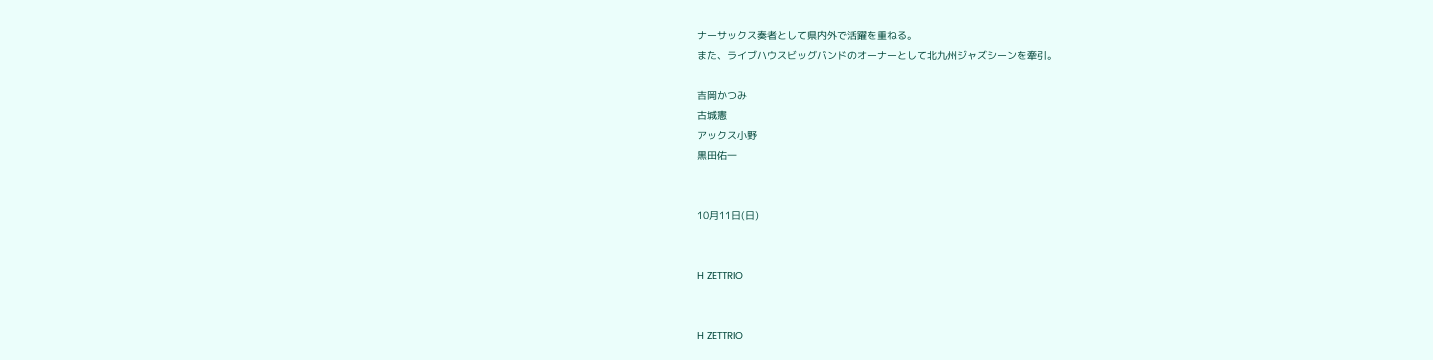ナーサックス奏者として県内外で活躍を重ねる。
また、ライブハウスビッグバンドのオーナーとして北九州ジャズシーンを牽引。

吉岡かつみ
古城憲
アックス小野
黒田佑一


10月11日(日)


H ZETTRIO


H ZETTRIO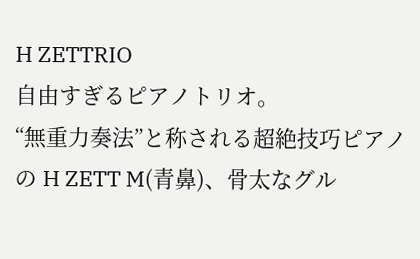H ZETTRIO
自由すぎるピアノトリオ。
“無重力奏法”と称される超絶技巧ピアノの H ZETT M(青鼻)、骨太なグル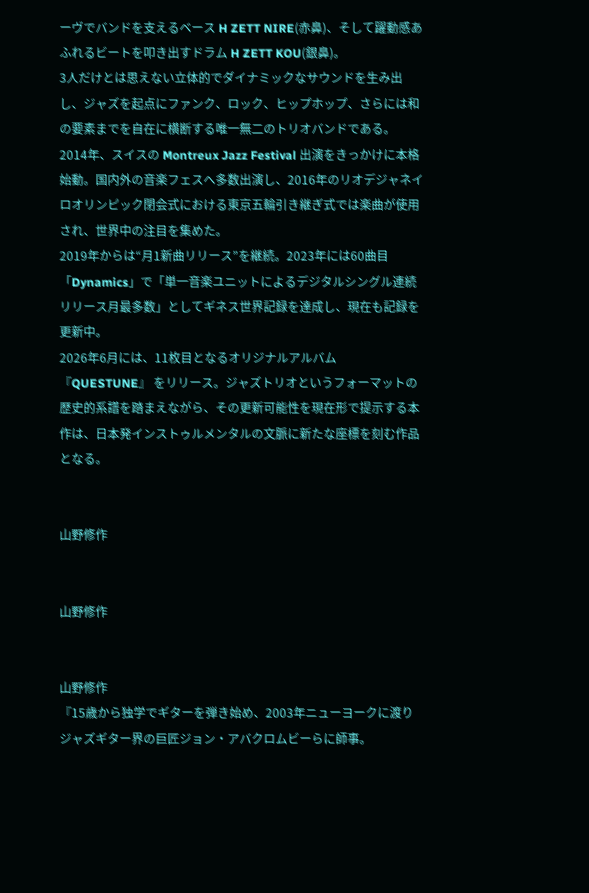ーヴでバンドを支えるベース H ZETT NIRE(赤鼻)、そして躍動感あふれるビートを叩き出すドラム H ZETT KOU(銀鼻)。
3人だけとは思えない立体的でダイナミックなサウンドを生み出し、ジャズを起点にファンク、ロック、ヒップホップ、さらには和の要素までを自在に横断する唯一無二のトリオバンドである。
2014年、スイスの Montreux Jazz Festival 出演をきっかけに本格始動。国内外の音楽フェスへ多数出演し、2016年のリオデジャネイロオリンピック閉会式における東京五輪引き継ぎ式では楽曲が使用され、世界中の注目を集めた。
2019年からは“月1新曲リリース”を継続。2023年には60曲目「Dynamics」で「単一音楽ユニットによるデジタルシングル連続リリース月最多数」としてギネス世界記録を達成し、現在も記録を更新中。
2026年6月には、11枚目となるオリジナルアルバム 『QUESTUNE』 をリリース。ジャズトリオというフォーマットの歴史的系譜を踏まえながら、その更新可能性を現在形で提示する本作は、日本発インストゥルメンタルの文脈に新たな座標を刻む作品となる。


山野修作


山野修作


山野修作
『15歳から独学でギターを弾き始め、2003年ニューヨークに渡りジャズギター界の巨匠ジョン・アバクロムビーらに師事。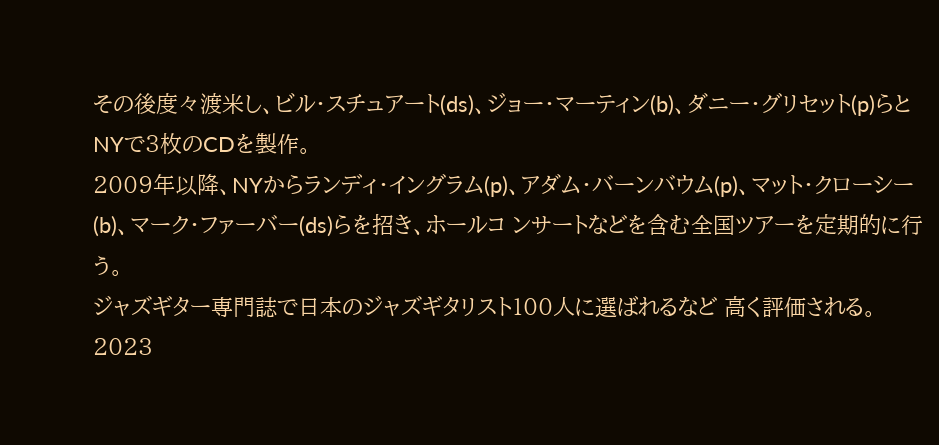その後度々渡米し、ビル・スチュアート(ds)、ジョー・マーティン(b)、ダニー・グリセット(p)らとNYで3枚のCDを製作。
2009年以降、NYからランディ・イングラム(p)、アダム・バーンバウム(p)、マット・クローシー(b)、マーク・ファーバー(ds)らを招き、ホールコ ンサートなどを含む全国ツアーを定期的に行う。
ジャズギター専門誌で日本のジャズギタリスト100人に選ばれるなど 高く評価される。
2023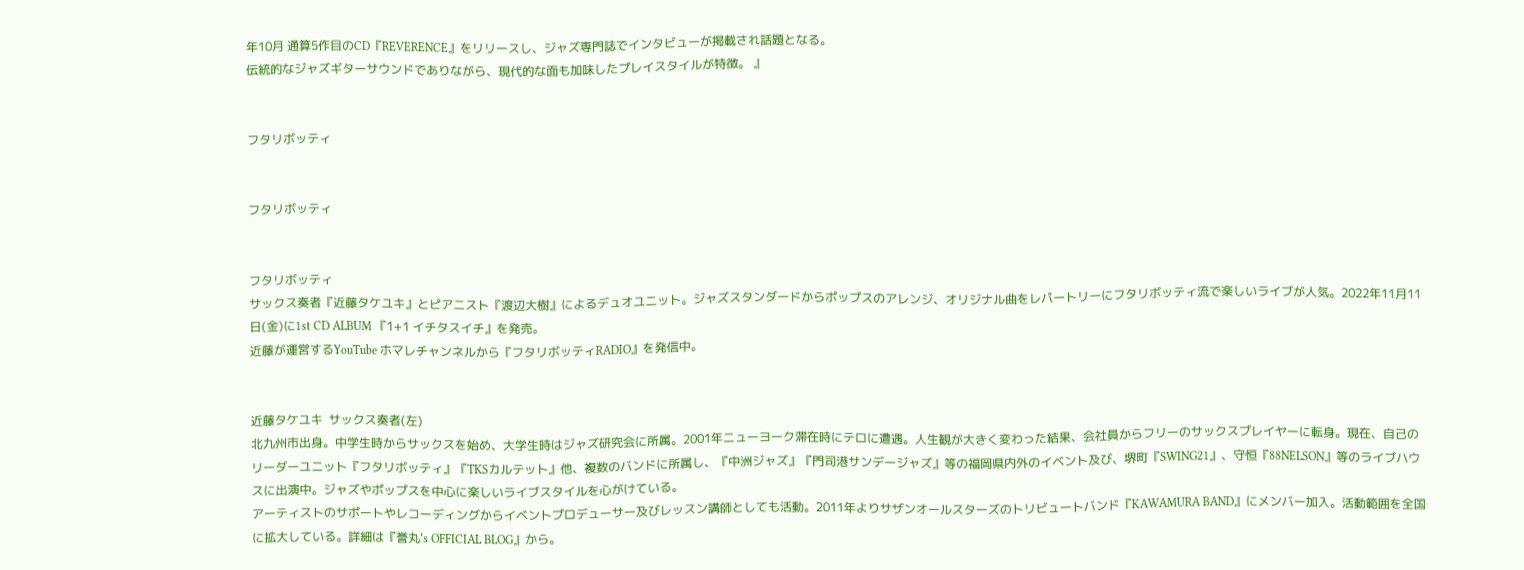年10月 通算5作目のCD『REVERENCE』をリリースし、ジャズ専門誌でインタビューが掲載され話題となる。
伝統的なジャズギターサウンドでありながら、現代的な面も加味したプレイスタイルが特徴。 』


フタリボッティ


フタリボッティ


フタリボッティ
サックス奏者『近藤タケユキ』とピアニスト『渡辺大樹』によるデュオユニット。ジャズスタンダードからポップスのアレンジ、オリジナル曲をレパートリーにフタリボッティ流で楽しいライブが人気。2022年11月11日(金)に1st CD ALBUM 『1+1 イチタスイチ』を発売。
近藤が運営するYouTube ホマレチャンネルから『フタリボッティRADIO』を発信中。


近藤タケユキ  サックス奏者(左)
北九州市出身。中学生時からサックスを始め、大学生時はジャズ研究会に所属。2001年ニューヨーク滞在時にテロに遭遇。人生観が大きく変わった結果、会社員からフリーのサックスプレイヤーに転身。現在、自己のリーダーユニット『フタリボッティ』『TKSカルテット』他、複数のバンドに所属し、『中洲ジャズ』『門司港サンデージャズ』等の福岡県内外のイベント及び、堺町『SWING21』、守恒『88NELSON』等のライブハウスに出演中。ジャズやポップスを中心に楽しいライブスタイルを心がけている。
アーティストのサポートやレコーディングからイベントプロデューサー及びレッスン講師としても活動。2011年よりサザンオールスターズのトリビュートバンド『KAWAMURA BAND』にメンバー加入。活動範囲を全国に拡大している。詳細は『誉丸's OFFICIAL BLOG』から。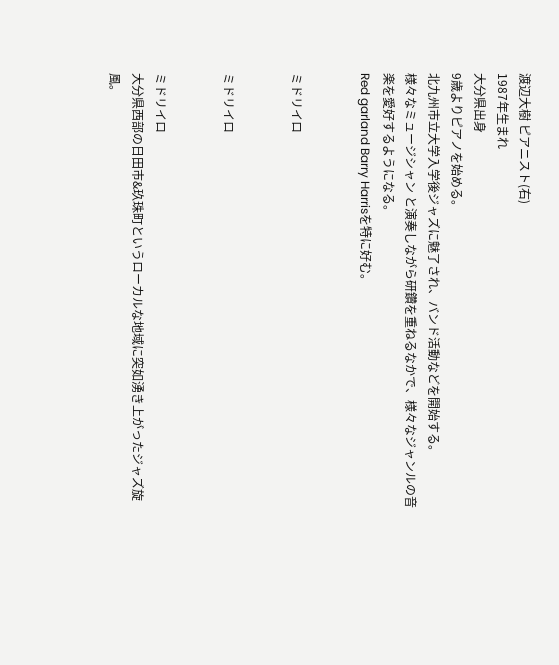渡辺大樹 ピアニスト(右)
1987年生まれ
大分県出身
9歳よりピアノを始める。
北九州市立大学入学後ジャズに魅了され、バンド活動などを開始する。
様々なミュージシャン と演奏しながら研鑽を重ねるなかで、様々なジャンルの音楽を愛好するようになる。
Red garland Barry Harrisを特に好む。


ミドリイロ


ミドリイロ


ミドリイロ
大分県西部の日田市&玖珠町というローカルな地域に突如湧き上がったジャズ旋風。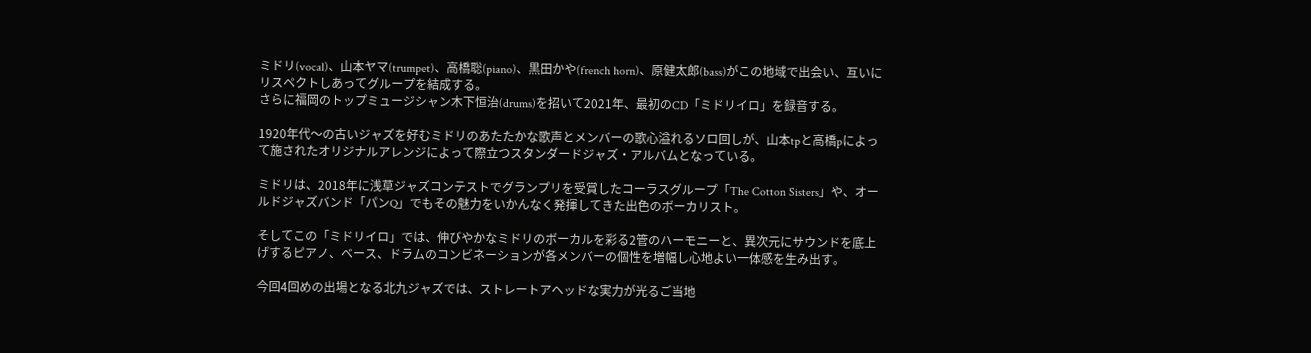ミドリ(vocal)、山本ヤマ(trumpet)、高橋聡(piano)、黒田かや(french horn)、原健太郎(bass)がこの地域で出会い、互いにリスペクトしあってグループを結成する。
さらに福岡のトップミュージシャン木下恒治(drums)を招いて2021年、最初のCD「ミドリイロ」を録音する。

1920年代〜の古いジャズを好むミドリのあたたかな歌声とメンバーの歌心溢れるソロ回しが、山本tpと高橋pによって施されたオリジナルアレンジによって際立つスタンダードジャズ・アルバムとなっている。

ミドリは、2018年に浅草ジャズコンテストでグランプリを受賞したコーラスグループ「The Cotton Sisters」や、オールドジャズバンド「パンQ」でもその魅力をいかんなく発揮してきた出色のボーカリスト。

そしてこの「ミドリイロ」では、伸びやかなミドリのボーカルを彩る2管のハーモニーと、異次元にサウンドを底上げするピアノ、ベース、ドラムのコンビネーションが各メンバーの個性を増幅し心地よい一体感を生み出す。

今回4回めの出場となる北九ジャズでは、ストレートアヘッドな実力が光るご当地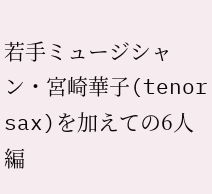若手ミュージシャン・宮崎華子(tenor sax)を加えての6人編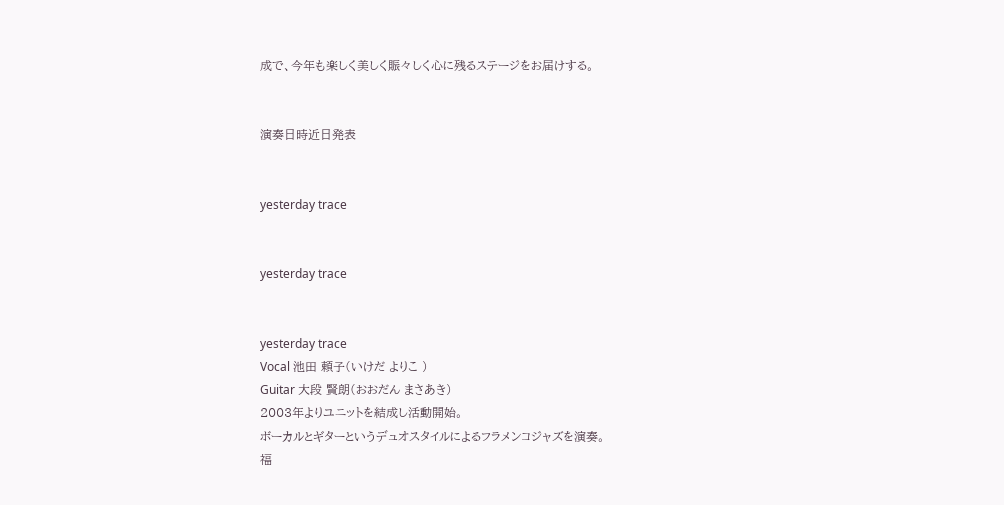成で、今年も楽しく美しく賑々しく心に残るステージをお届けする。


演奏日時近日発表


yesterday trace


yesterday trace


yesterday trace
Vocal 池田 頼子(いけだ よりこ )
Guitar 大段 賢朗(おおだん まさあき)
2003年よりユニットを結成し活動開始。
ボーカルとギターというデュオスタイルによるフラメンコジャズを演奏。
福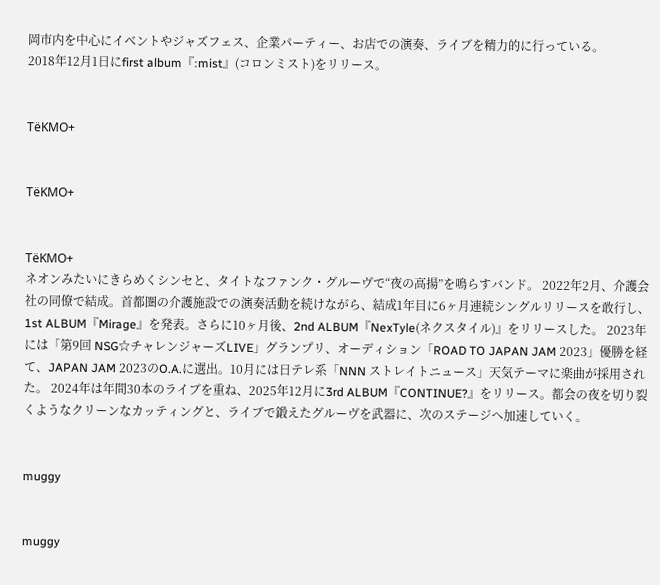岡市内を中心にイベントやジャズフェス、企業パーティー、お店での演奏、ライブを精力的に行っている。
2018年12月1日にfirst album『:mist』(コロンミスト)をリリース。


TëKMO+


TëKMO+


TëKMO+
ネオンみたいにきらめくシンセと、タイトなファンク・グルーヴで“夜の高揚”を鳴らすバンド。 2022年2月、介護会社の同僚で結成。首都圏の介護施設での演奏活動を続けながら、結成1年目に6ヶ月連続シングルリリースを敢行し、1st ALBUM『Mirage』を発表。さらに10ヶ月後、2nd ALBUM『NexTyle(ネクスタイル)』をリリースした。 2023年には「第9回 NSG☆チャレンジャーズLIVE」グランプリ、オーディション「ROAD TO JAPAN JAM 2023」優勝を経て、JAPAN JAM 2023のO.A.に選出。10月には日テレ系「NNN ストレイトニュース」天気テーマに楽曲が採用された。 2024年は年間30本のライブを重ね、2025年12月に3rd ALBUM『CONTINUE?』をリリース。都会の夜を切り裂くようなクリーンなカッティングと、ライブで鍛えたグルーヴを武器に、次のステージへ加速していく。


muggy


muggy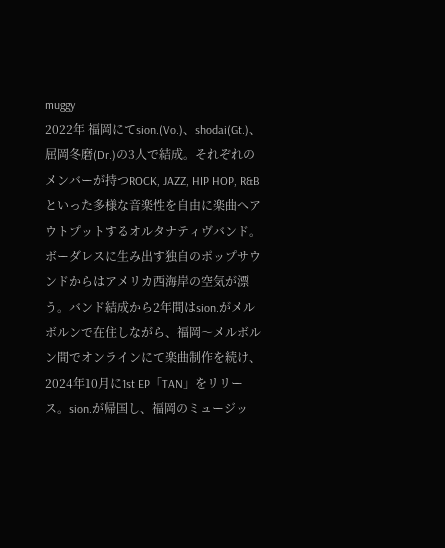muggy
2022年 福岡にてsion.(Vo.)、shodai(Gt.)、屈岡冬磨(Dr.)の3人で結成。それぞれのメンバーが持つROCK, JAZZ, HIP HOP, R&Bといった多様な音楽性を自由に楽曲へアウトプットするオルタナティヴバンド。ボーダレスに生み出す独自のポップサウンドからはアメリカ西海岸の空気が漂う。バンド結成から2年間はsion.がメルボルンで在住しながら、福岡〜メルボルン間でオンラインにて楽曲制作を続け、2024年10月に1st EP「TAN」をリリース。sion.が帰国し、福岡のミュージッ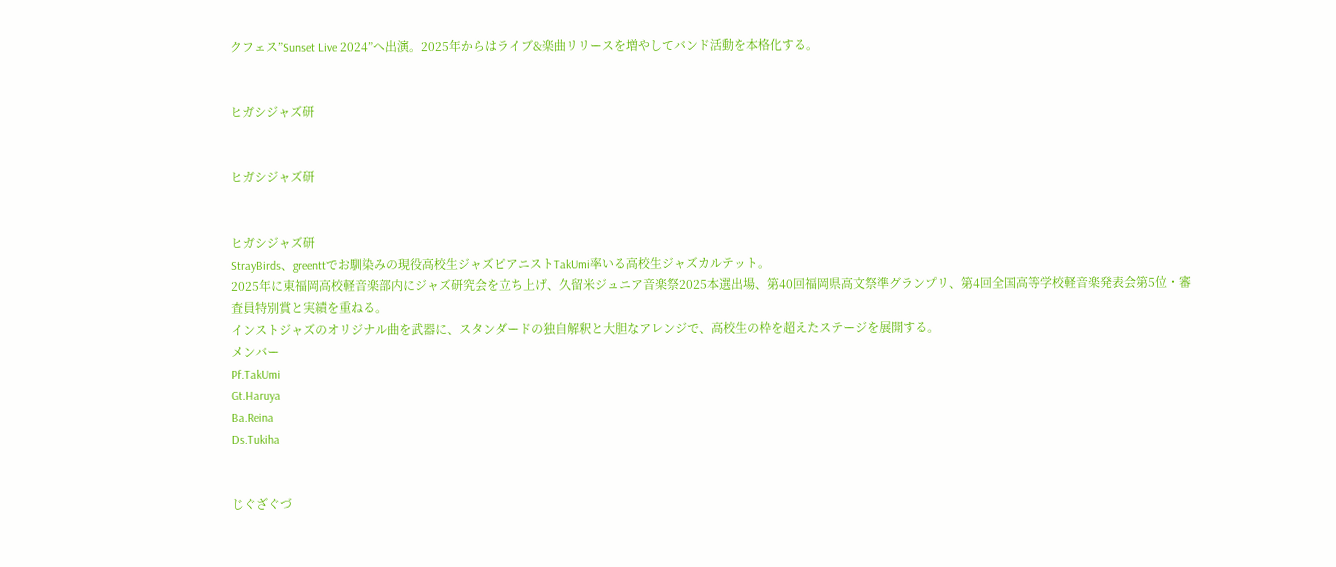クフェス”Sunset Live 2024”へ出演。2025年からはライブ&楽曲リリースを増やしてバンド活動を本格化する。


ヒガシジャズ研


ヒガシジャズ研


ヒガシジャズ研
StrayBirds、greenttでお馴染みの現役高校生ジャズピアニストTakUmi率いる高校生ジャズカルテット。
2025年に東福岡高校軽音楽部内にジャズ研究会を立ち上げ、久留米ジュニア音楽祭2025本選出場、第40回福岡県高文祭準グランプリ、第4回全国高等学校軽音楽発表会第5位・審査員特別賞と実績を重ねる。
インストジャズのオリジナル曲を武器に、スタンダードの独自解釈と大胆なアレンジで、高校生の枠を超えたステージを展開する。
メンバー
Pf.TakUmi
Gt.Haruya
Ba.Reina
Ds.Tukiha


じぐざぐづ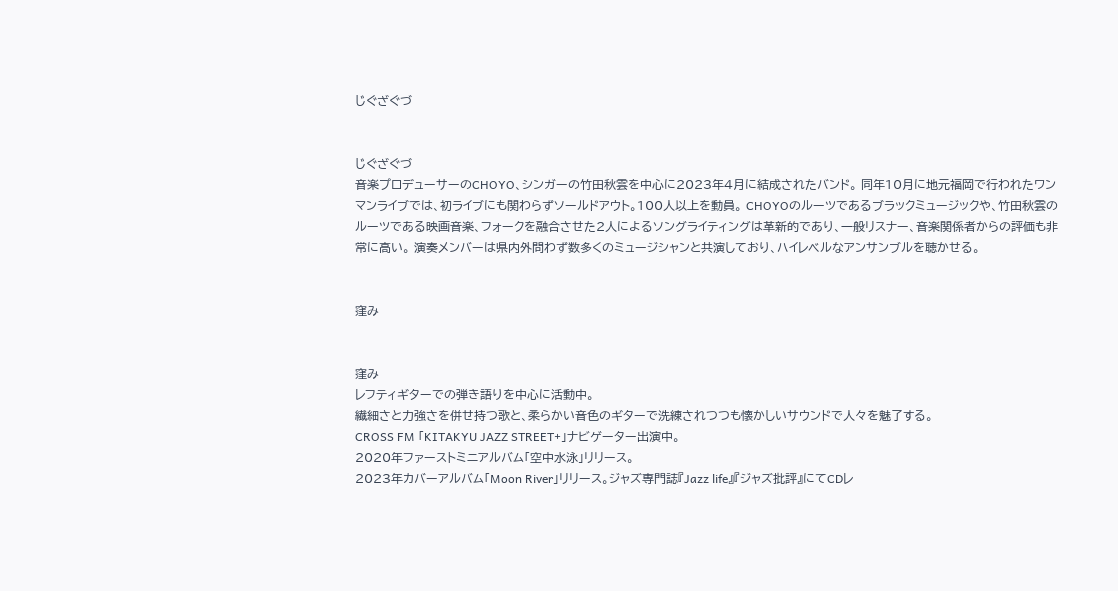じぐざぐづ


じぐざぐづ
音楽プロデューサーのCHOYO、シンガーの竹田秋雲を中心に2023年4月に結成されたバンド。 同年10月に地元福岡で行われたワンマンライブでは、初ライブにも関わらずソールドアウト。100人以上を動員。 CHOYOのルーツであるブラックミュージックや、竹田秋雲のルーツである映画音楽、フォークを融合させた2人によるソングライティングは革新的であり、一般リスナー、音楽関係者からの評価も非常に高い。 演奏メンバーは県内外問わず数多くのミュージシャンと共演しており、ハイレベルなアンサンブルを聴かせる。


窪み


窪み
レフティギターでの弾き語りを中心に活動中。
繊細さと力強さを併せ持つ歌と、柔らかい音色のギターで洗練されつつも懐かしいサウンドで人々を魅了する。
CROSS FM 「KITAKYU JAZZ STREET+」ナビゲーター出演中。
2020年ファーストミニアルバム「空中水泳」リリース。
2023年カバーアルバム「Moon River」リリース。ジャズ専門誌『Jazz life』『ジャズ批評』にてCDレ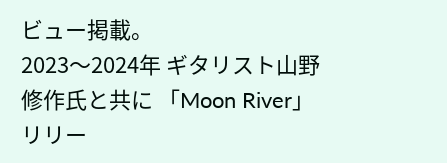ビュー掲載。
2023〜2024年 ギタリスト山野修作氏と共に 「Moon River」リリー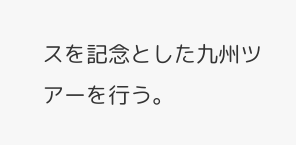スを記念とした九州ツアーを行う。